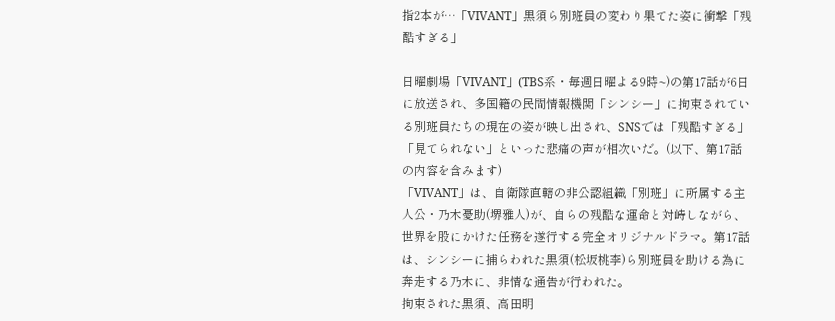指2本が…「VIVANT」黒須ら別班員の変わり果てた姿に衝撃「残酷すぎる」

日曜劇場「VIVANT」(TBS系・毎週日曜よる9時~)の第17話が6日に放送され、多国籍の民間情報機関「シンシー」に拘束されている別班員たちの現在の姿が映し出され、SNSでは「残酷すぎる」「見てられない」といった悲痛の声が相次いだ。(以下、第17話の内容を含みます)
「VIVANT」は、自衛隊直轄の非公認組織「別班」に所属する主人公・乃木憂助(堺雅人)が、自らの残酷な運命と対峙しながら、世界を股にかけた任務を遂行する完全オリジナルドラマ。第17話は、シンシーに捕らわれた黒須(松坂桃李)ら別班員を助ける為に奔走する乃木に、非情な通告が行われた。
拘束された黒須、高田明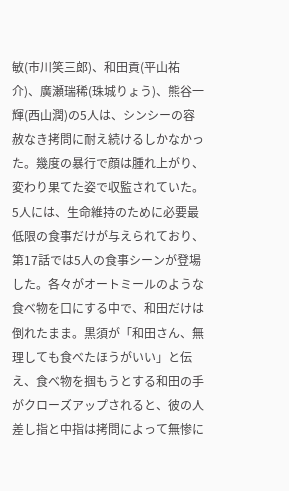敏(市川笑三郎)、和田貢(平山祐介)、廣瀬瑞稀(珠城りょう)、熊谷一輝(西山潤)の5人は、シンシーの容赦なき拷問に耐え続けるしかなかった。幾度の暴行で顔は腫れ上がり、変わり果てた姿で収監されていた。
5人には、生命維持のために必要最低限の食事だけが与えられており、第17話では5人の食事シーンが登場した。各々がオートミールのような食べ物を口にする中で、和田だけは倒れたまま。黒須が「和田さん、無理しても食べたほうがいい」と伝え、食べ物を掴もうとする和田の手がクローズアップされると、彼の人差し指と中指は拷問によって無惨に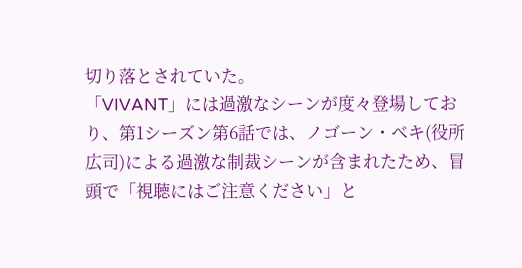切り落とされていた。
「VIVANT」には過激なシーンが度々登場しており、第1シーズン第6話では、ノゴーン・ベキ(役所広司)による過激な制裁シーンが含まれたため、冒頭で「視聴にはご注意ください」と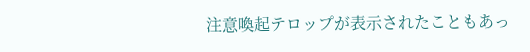注意喚起テロップが表示されたこともあっ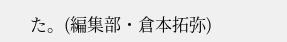た。(編集部・倉本拓弥)